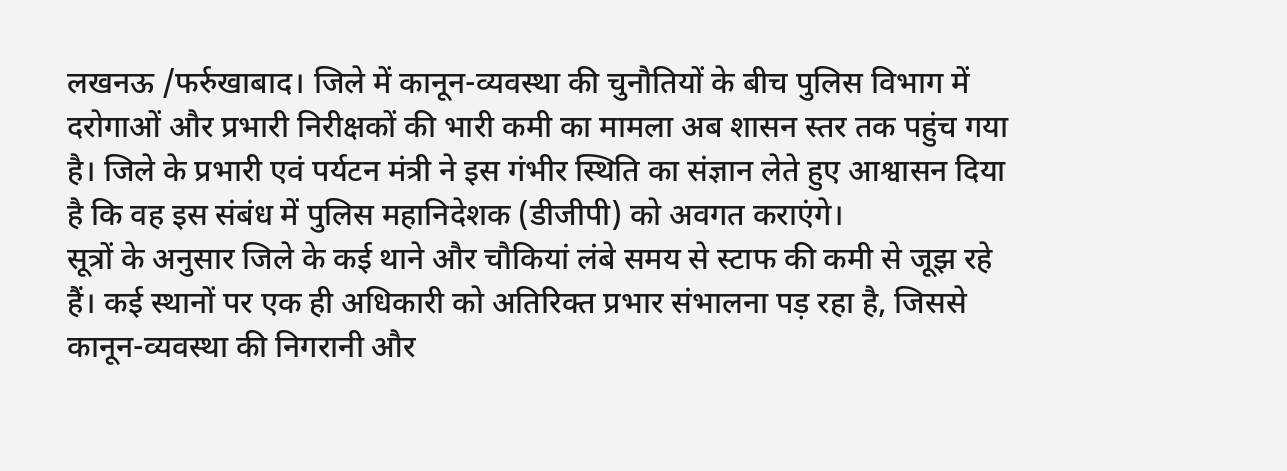लखनऊ /फर्रुखाबाद। जिले में कानून-व्यवस्था की चुनौतियों के बीच पुलिस विभाग में दरोगाओं और प्रभारी निरीक्षकों की भारी कमी का मामला अब शासन स्तर तक पहुंच गया है। जिले के प्रभारी एवं पर्यटन मंत्री ने इस गंभीर स्थिति का संज्ञान लेते हुए आश्वासन दिया है कि वह इस संबंध में पुलिस महानिदेशक (डीजीपी) को अवगत कराएंगे।
सूत्रों के अनुसार जिले के कई थाने और चौकियां लंबे समय से स्टाफ की कमी से जूझ रहे हैं। कई स्थानों पर एक ही अधिकारी को अतिरिक्त प्रभार संभालना पड़ रहा है, जिससे कानून-व्यवस्था की निगरानी और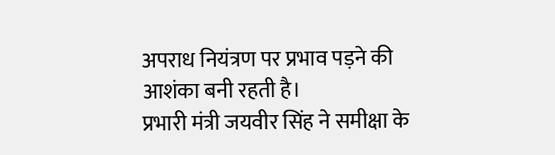अपराध नियंत्रण पर प्रभाव पड़ने की आशंका बनी रहती है।
प्रभारी मंत्री जयवीर सिंह ने समीक्षा के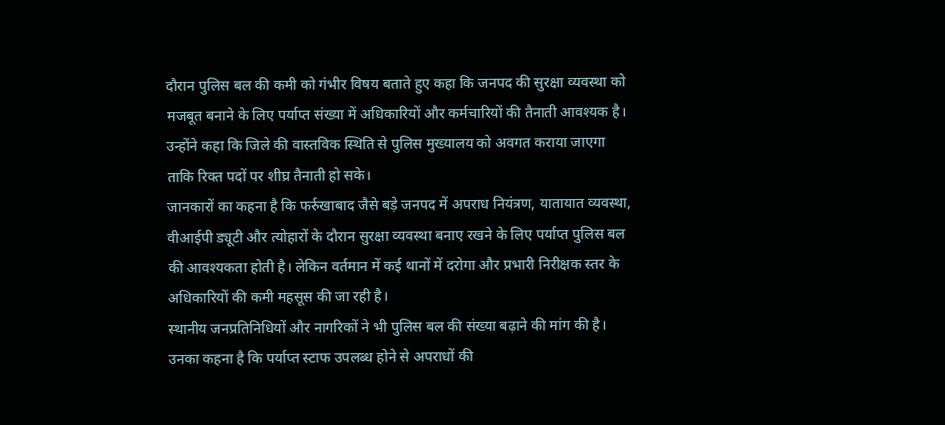दौरान पुलिस बल की कमी को गंभीर विषय बताते हुए कहा कि जनपद की सुरक्षा व्यवस्था को मजबूत बनाने के लिए पर्याप्त संख्या में अधिकारियों और कर्मचारियों की तैनाती आवश्यक है। उन्होंने कहा कि जिले की वास्तविक स्थिति से पुलिस मुख्यालय को अवगत कराया जाएगा ताकि रिक्त पदों पर शीघ्र तैनाती हो सके।
जानकारों का कहना है कि फर्रुखाबाद जैसे बड़े जनपद में अपराध नियंत्रण, यातायात व्यवस्था, वीआईपी ड्यूटी और त्योहारों के दौरान सुरक्षा व्यवस्था बनाए रखने के लिए पर्याप्त पुलिस बल की आवश्यकता होती है। लेकिन वर्तमान में कई थानों में दरोगा और प्रभारी निरीक्षक स्तर के अधिकारियों की कमी महसूस की जा रही है।
स्थानीय जनप्रतिनिधियों और नागरिकों ने भी पुलिस बल की संख्या बढ़ाने की मांग की है। उनका कहना है कि पर्याप्त स्टाफ उपलब्ध होने से अपराधों की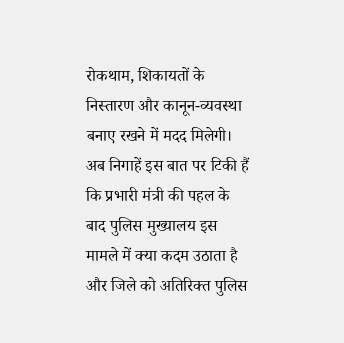रोकथाम, शिकायतों के निस्तारण और कानून-व्यवस्था बनाए रखने में मदद मिलेगी।
अब निगाहें इस बात पर टिकी हैं कि प्रभारी मंत्री की पहल के बाद पुलिस मुख्यालय इस मामले में क्या कदम उठाता है और जिले को अतिरिक्त पुलिस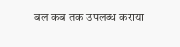बल कब तक उपलब्ध कराया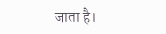जाता है।